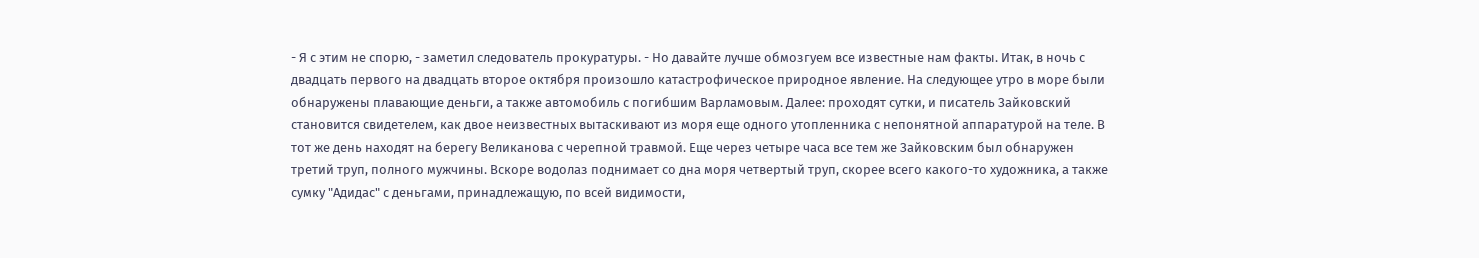- Я с этим не спорю, - заметил следователь прокуратуры. - Но давайте лучше обмозгуем все известные нам факты. Итак, в ночь с двадцать первого на двадцать второе октября произошло катастрофическое природное явление. На следующее утро в море были обнаружены плавающие деньги, а также автомобиль с погибшим Варламовым. Далее: проходят сутки, и писатель Зайковский становится свидетелем, как двое неизвестных вытаскивают из моря еще одного утопленника с непонятной аппаратурой на теле. В тот же день находят на берегу Великанова с черепной травмой. Еще через четыре часа все тем же Зайковским был обнаружен третий труп, полного мужчины. Вскоре водолаз поднимает со дна моря четвертый труп, скорее всего какого-то художника, а также сумку "Адидас" с деньгами, принадлежащую, по всей видимости,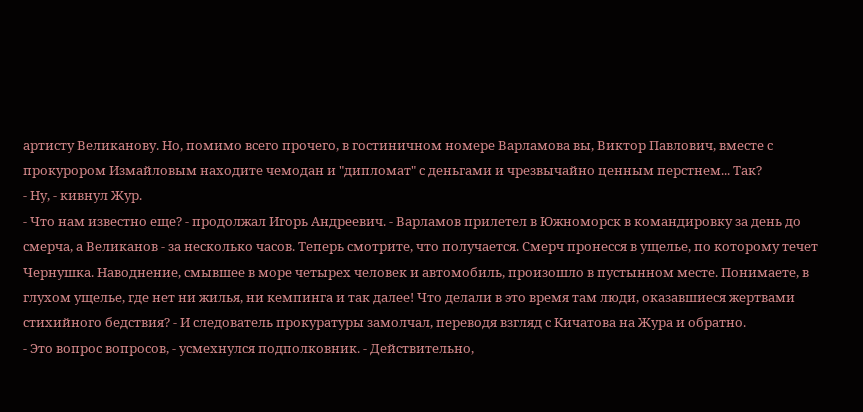артисту Великанову. Но, помимо всего прочего, в гостиничном номере Варламова вы, Виктор Павлович, вместе с прокурором Измайловым находите чемодан и "дипломат" с деньгами и чрезвычайно ценным перстнем... Так?
- Ну, - кивнул Жур.
- Что нам известно еще? - продолжал Игорь Андреевич. - Варламов прилетел в Южноморск в командировку за день до смерча, а Великанов - за несколько часов. Теперь смотрите, что получается. Смерч пронесся в ущелье, по которому течет Чернушка. Наводнение, смывшее в море четырех человек и автомобиль, произошло в пустынном месте. Понимаете, в глухом ущелье, где нет ни жилья, ни кемпинга и так далее! Что делали в это время там люди, оказавшиеся жертвами стихийного бедствия? - И следователь прокуратуры замолчал, переводя взгляд с Кичатова на Жура и обратно.
- Это вопрос вопросов, - усмехнулся подполковник. - Действительно,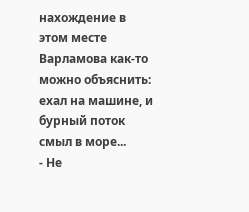нахождение в этом месте Варламова как-то можно объяснить: ехал на машине, и бурный поток смыл в море...
- Не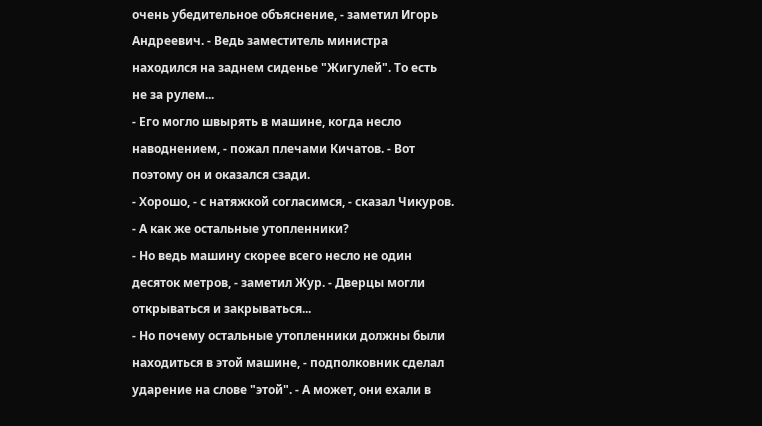очень убедительное объяснение, - заметил Игорь Андреевич. - Ведь заместитель министра находился на заднем сиденье "Жигулей". То есть не за рулем...
- Его могло швырять в машине, когда несло наводнением, - пожал плечами Кичатов. - Вот поэтому он и оказался сзади.
- Хорошо, - с натяжкой согласимся, - сказал Чикуров. - А как же остальные утопленники?
- Но ведь машину скорее всего несло не один десяток метров, - заметил Жур. - Дверцы могли открываться и закрываться...
- Но почему остальные утопленники должны были находиться в этой машине, - подполковник сделал ударение на слове "этой". - А может, они ехали в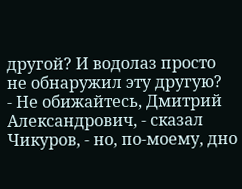другой? И водолаз просто не обнаружил эту другую?
- Не обижайтесь, Дмитрий Александрович, - сказал Чикуров, - но, по-моему, дно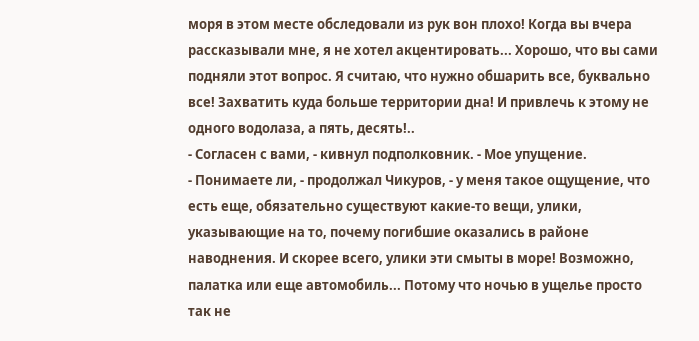моря в этом месте обследовали из рук вон плохо! Когда вы вчера рассказывали мне, я не хотел акцентировать... Хорошо, что вы сами подняли этот вопрос. Я считаю, что нужно обшарить все, буквально все! Захватить куда больше территории дна! И привлечь к этому не одного водолаза, а пять, десять!..
- Согласен с вами, - кивнул подполковник. - Мое упущение.
- Понимаете ли, - продолжал Чикуров, - у меня такое ощущение, что есть еще, обязательно существуют какие-то вещи, улики, указывающие на то, почему погибшие оказались в районе наводнения. И скорее всего, улики эти смыты в море! Возможно, палатка или еще автомобиль... Потому что ночью в ущелье просто так не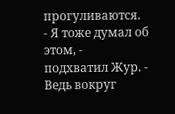прогуливаются.
- Я тоже думал об этом, - подхватил Жур. - Ведь вокруг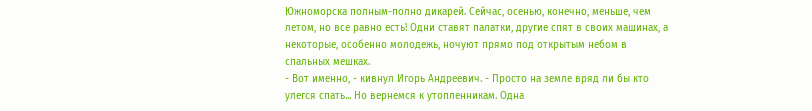Южноморска полным-полно дикарей. Сейчас, осенью, конечно, меньше, чем летом, но все равно есть! Одни ставят палатки, другие спят в своих машинах, а некоторые, особенно молодежь, ночуют прямо под открытым небом в спальных мешках.
- Вот именно, - кивнул Игорь Андреевич. - Просто на земле вряд ли бы кто улегся спать... Но вернемся к утопленникам. Одна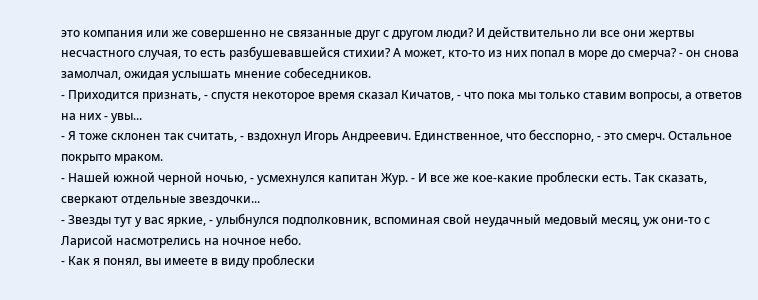это компания или же совершенно не связанные друг с другом люди? И действительно ли все они жертвы несчастного случая, то есть разбушевавшейся стихии? А может, кто-то из них попал в море до смерча? - он снова замолчал, ожидая услышать мнение собеседников.
- Приходится признать, - спустя некоторое время сказал Кичатов, - что пока мы только ставим вопросы, а ответов на них - увы...
- Я тоже склонен так считать, - вздохнул Игорь Андреевич. Единственное, что бесспорно, - это смерч. Остальное покрыто мраком.
- Нашей южной черной ночью, - усмехнулся капитан Жур. - И все же кое-какие проблески есть. Так сказать, сверкают отдельные звездочки...
- Звезды тут у вас яркие, - улыбнулся подполковник, вспоминая свой неудачный медовый месяц, уж они-то с Ларисой насмотрелись на ночное небо.
- Как я понял, вы имеете в виду проблески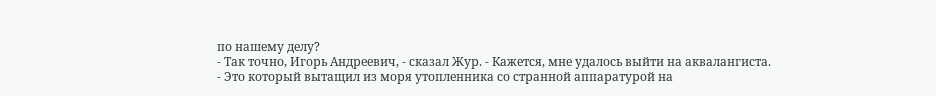по нашему делу?
- Так точно, Игорь Андреевич, - сказал Жур. - Кажется, мне удалось выйти на аквалангиста.
- Это который вытащил из моря утопленника со странной аппаратурой на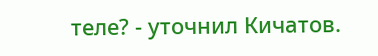теле? - уточнил Кичатов.